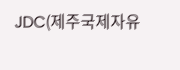JDC(제주국제자유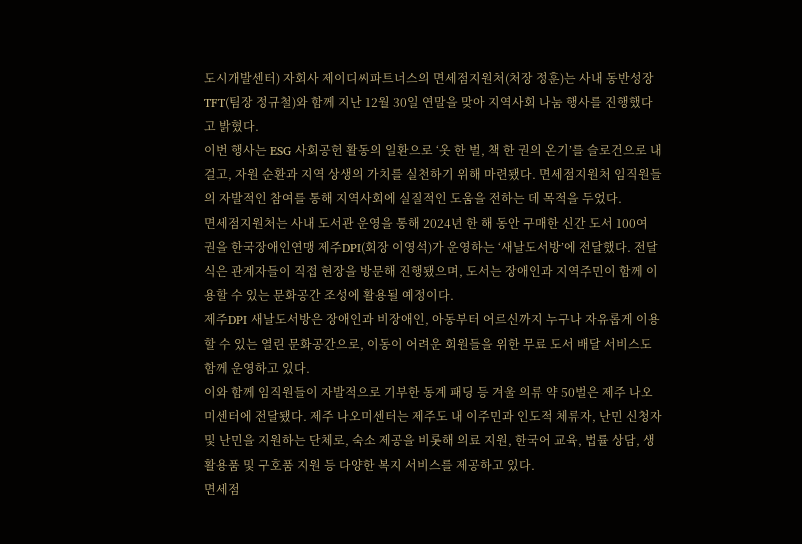도시개발센터) 자회사 제이디씨파트너스의 면세점지원처(처장 정훈)는 사내 동반성장 TFT(팀장 정규철)와 함께 지난 12월 30일 연말을 맞아 지역사회 나눔 행사를 진행했다고 밝혔다.
이번 행사는 ESG 사회공헌 활동의 일환으로 ‘옷 한 벌, 책 한 권의 온기’를 슬로건으로 내걸고, 자원 순환과 지역 상생의 가치를 실천하기 위해 마련됐다. 면세점지원처 임직원들의 자발적인 참여를 통해 지역사회에 실질적인 도움을 전하는 데 목적을 두었다.
면세점지원처는 사내 도서관 운영을 통해 2024년 한 해 동안 구매한 신간 도서 100여 권을 한국장애인연맹 제주DPI(회장 이영석)가 운영하는 ‘새날도서방’에 전달했다. 전달식은 관계자들이 직접 현장을 방문해 진행됐으며, 도서는 장애인과 지역주민이 함께 이용할 수 있는 문화공간 조성에 활용될 예정이다.
제주DPI 새날도서방은 장애인과 비장애인, 아동부터 어르신까지 누구나 자유롭게 이용할 수 있는 열린 문화공간으로, 이동이 어려운 회원들을 위한 무료 도서 배달 서비스도 함께 운영하고 있다.
이와 함께 임직원들이 자발적으로 기부한 동계 패딩 등 겨울 의류 약 50벌은 제주 나오미센터에 전달됐다. 제주 나오미센터는 제주도 내 이주민과 인도적 체류자, 난민 신청자 및 난민을 지원하는 단체로, 숙소 제공을 비롯해 의료 지원, 한국어 교육, 법률 상담, 생활용품 및 구호품 지원 등 다양한 복지 서비스를 제공하고 있다.
면세점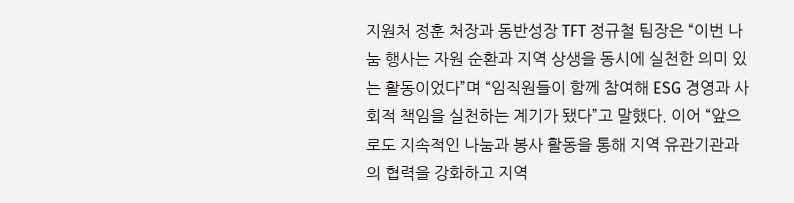지원처 정훈 처장과 동반성장 TFT 정규철 팀장은 “이번 나눔 행사는 자원 순환과 지역 상생을 동시에 실천한 의미 있는 활동이었다”며 “임직원들이 함께 참여해 ESG 경영과 사회적 책임을 실천하는 계기가 됐다”고 말했다. 이어 “앞으로도 지속적인 나눔과 봉사 활동을 통해 지역 유관기관과의 협력을 강화하고 지역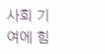사회 기여에 힘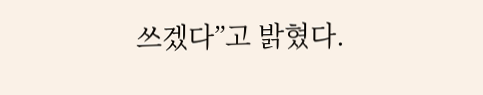쓰겠다”고 밝혔다.